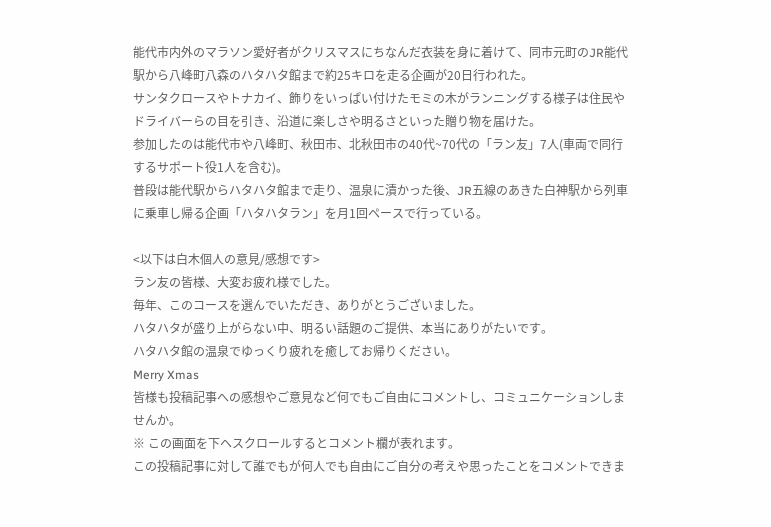能代市内外のマラソン愛好者がクリスマスにちなんだ衣装を身に着けて、同市元町のJR能代駅から八峰町八森のハタハタ館まで約25キロを走る企画が20日行われた。
サンタクロースやトナカイ、飾りをいっぱい付けたモミの木がランニングする様子は住民やドライバーらの目を引き、沿道に楽しさや明るさといった贈り物を届けた。
参加したのは能代市や八峰町、秋田市、北秋田市の40代~70代の「ラン友」7人(車両で同行するサポート役1人を含む)。
普段は能代駅からハタハタ館まで走り、温泉に漬かった後、JR五線のあきた白神駅から列車に乗車し帰る企画「ハタハタラン」を月1回ペースで行っている。

<以下は白木個人の意見/感想です>
ラン友の皆様、大変お疲れ様でした。
毎年、このコースを選んでいただき、ありがとうございました。
ハタハタが盛り上がらない中、明るい話題のご提供、本当にありがたいです。
ハタハタ館の温泉でゆっくり疲れを癒してお帰りください。
Merry Xmas
皆様も投稿記事への感想やご意見など何でもご自由にコメントし、コミュニケーションしませんか。
※ この画面を下ヘスクロールするとコメント欄が表れます。
この投稿記事に対して誰でもが何人でも自由にご自分の考えや思ったことをコメントできま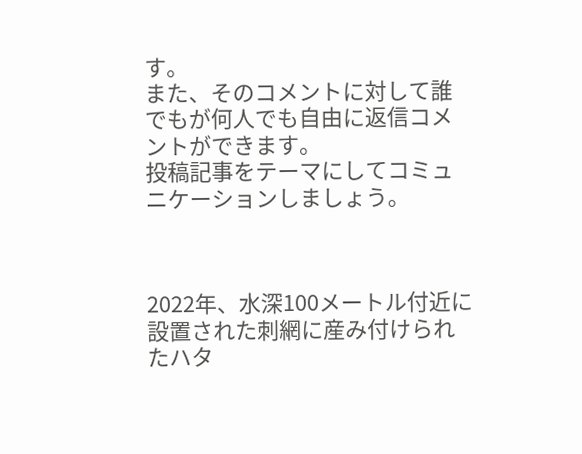す。
また、そのコメントに対して誰でもが何人でも自由に返信コメントができます。
投稿記事をテーマにしてコミュニケーションしましょう。



2022年、水深100メートル付近に設置された刺網に産み付けられたハタ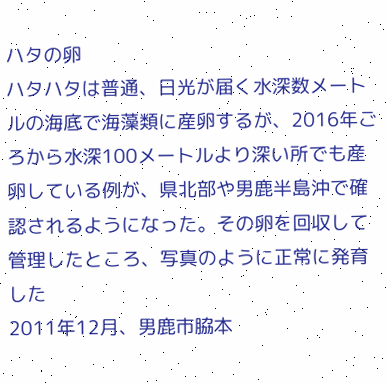ハタの卵
ハタハタは普通、日光が届く水深数メートルの海底で海藻類に産卵するが、2016年ごろから水深100メートルより深い所でも産卵している例が、県北部や男鹿半島沖で確認されるようになった。その卵を回収して管理したところ、写真のように正常に発育した
2011年12月、男鹿市脇本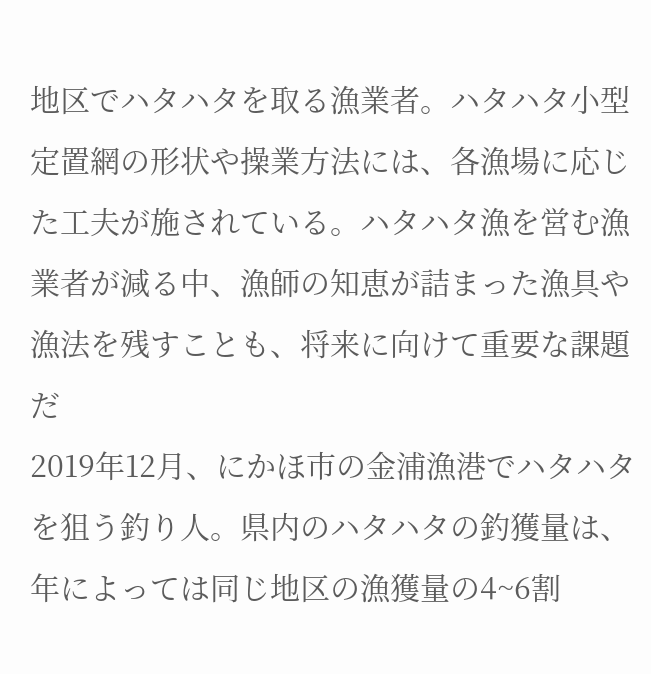地区でハタハタを取る漁業者。ハタハタ小型定置網の形状や操業方法には、各漁場に応じた工夫が施されている。ハタハタ漁を営む漁業者が減る中、漁師の知恵が詰まった漁具や漁法を残すことも、将来に向けて重要な課題だ
2019年12月、にかほ市の金浦漁港でハタハタを狙う釣り人。県内のハタハタの釣獲量は、年によっては同じ地区の漁獲量の4~6割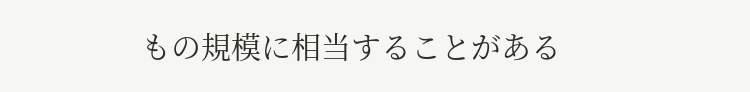もの規模に相当することがある